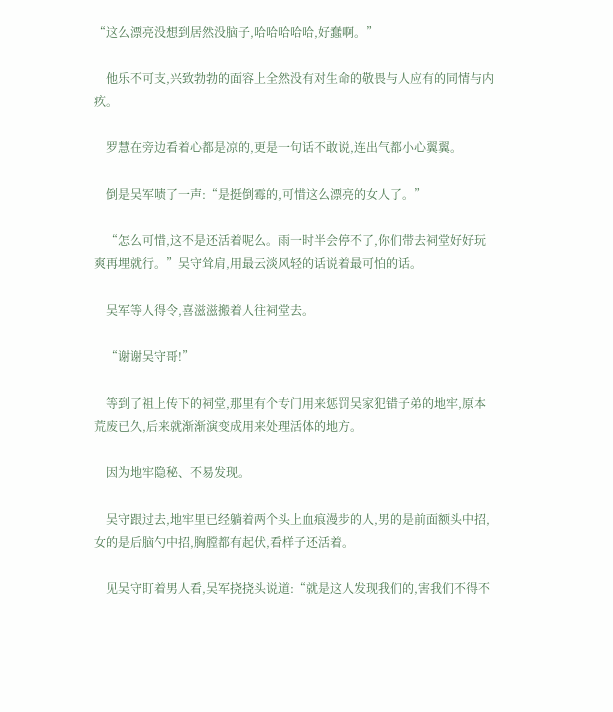“这么漂亮没想到居然没脑子,哈哈哈哈哈,好蠢啊。”

    他乐不可支,兴致勃勃的面容上全然没有对生命的敬畏与人应有的同情与内疚。

    罗慧在旁边看着心都是凉的,更是一句话不敢说,连出气都小心翼翼。

    倒是吴军啧了一声:“是挺倒霉的,可惜这么漂亮的女人了。”

    “怎么可惜,这不是还活着呢么。雨一时半会停不了,你们带去祠堂好好玩爽再埋就行。”吴守耸肩,用最云淡风轻的话说着最可怕的话。

    吴军等人得令,喜滋滋搬着人往祠堂去。

    “谢谢吴守哥!”

    等到了祖上传下的祠堂,那里有个专门用来惩罚吴家犯错子弟的地牢,原本荒废已久,后来就渐渐演变成用来处理活体的地方。

    因为地牢隐秘、不易发现。

    吴守跟过去,地牢里已经躺着两个头上血痕漫步的人,男的是前面额头中招,女的是后脑勺中招,胸膛都有起伏,看样子还活着。

    见吴守盯着男人看,吴军挠挠头说道:“就是这人发现我们的,害我们不得不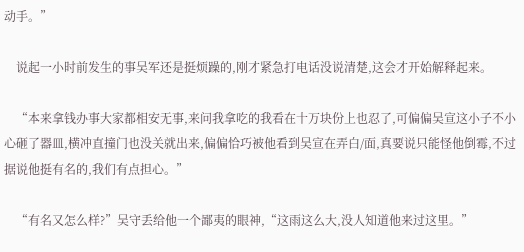动手。”

    说起一小时前发生的事吴军还是挺烦躁的,刚才紧急打电话没说清楚,这会才开始解释起来。

    “本来拿钱办事大家都相安无事,来问我拿吃的我看在十万块份上也忍了,可偏偏吴宣这小子不小心砸了器皿,横冲直撞门也没关就出来,偏偏恰巧被他看到吴宣在弄白/面,真要说只能怪他倒霉,不过据说他挺有名的,我们有点担心。”

    “有名又怎么样?”吴守丢给他一个鄙夷的眼神,“这雨这么大,没人知道他来过这里。”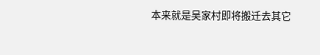本来就是吴家村即将搬迁去其它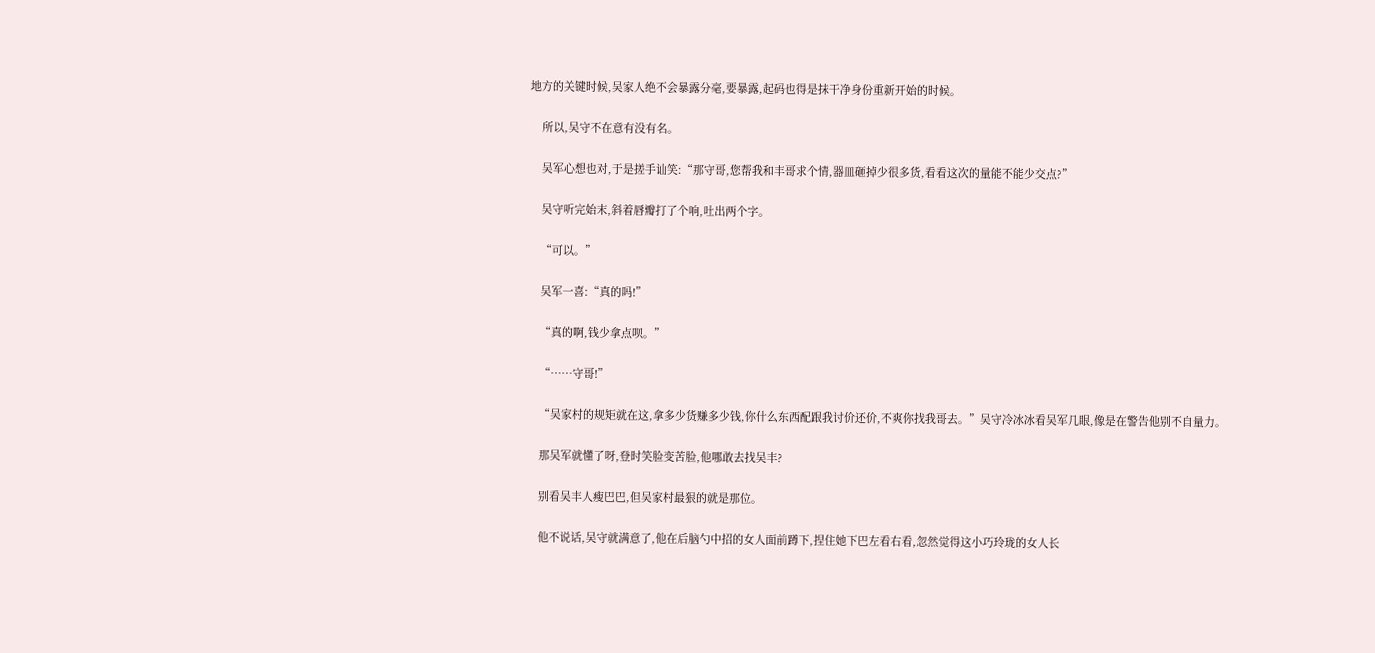地方的关键时候,吴家人绝不会暴露分毫,要暴露,起码也得是抹干净身份重新开始的时候。

    所以,吴守不在意有没有名。

    吴军心想也对,于是搓手讪笑:“那守哥,您帮我和丰哥求个情,器皿砸掉少很多货,看看这次的量能不能少交点?”

    吴守听完始末,斜着唇瓣打了个响,吐出两个字。

    “可以。”

    吴军一喜:“真的吗!”

    “真的啊,钱少拿点呗。”

    “……守哥!”

    “吴家村的规矩就在这,拿多少货赚多少钱,你什么东西配跟我讨价还价,不爽你找我哥去。”吴守冷冰冰看吴军几眼,像是在警告他别不自量力。

    那吴军就懂了呀,登时笑脸变苦脸,他哪敢去找吴丰?

    别看吴丰人瘦巴巴,但吴家村最狠的就是那位。

    他不说话,吴守就满意了,他在后脑勺中招的女人面前蹲下,捏住她下巴左看右看,忽然觉得这小巧玲珑的女人长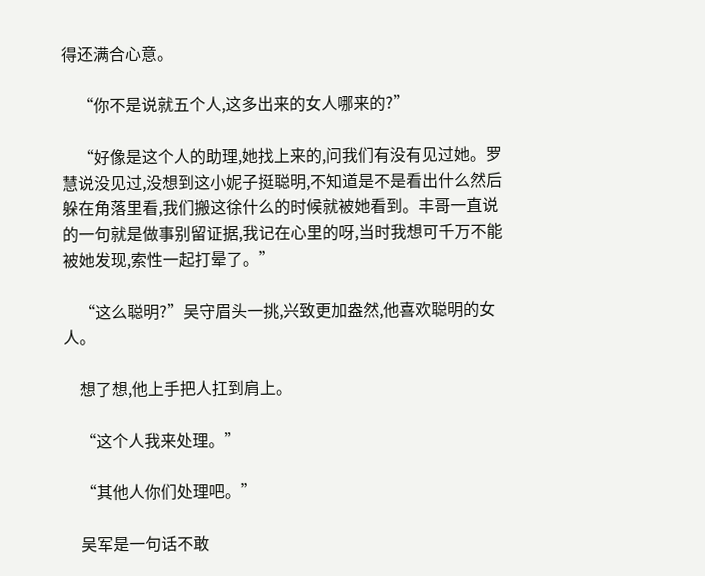得还满合心意。

    “你不是说就五个人,这多出来的女人哪来的?”

    “好像是这个人的助理,她找上来的,问我们有没有见过她。罗慧说没见过,没想到这小妮子挺聪明,不知道是不是看出什么然后躲在角落里看,我们搬这徐什么的时候就被她看到。丰哥一直说的一句就是做事别留证据,我记在心里的呀,当时我想可千万不能被她发现,索性一起打晕了。”

    “这么聪明?”吴守眉头一挑,兴致更加盎然,他喜欢聪明的女人。

    想了想,他上手把人扛到肩上。

    “这个人我来处理。”

    “其他人你们处理吧。”

    吴军是一句话不敢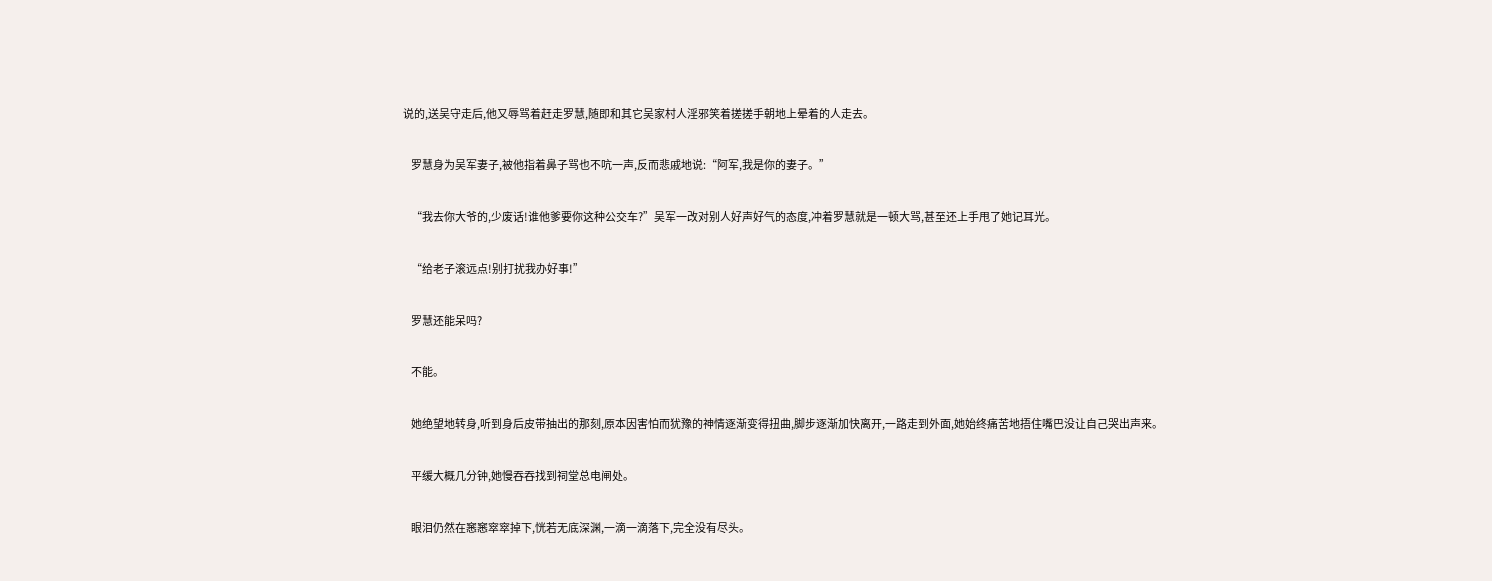说的,送吴守走后,他又辱骂着赶走罗慧,随即和其它吴家村人淫邪笑着搓搓手朝地上晕着的人走去。

    罗慧身为吴军妻子,被他指着鼻子骂也不吭一声,反而悲戚地说:“阿军,我是你的妻子。”

    “我去你大爷的,少废话!谁他爹要你这种公交车?”吴军一改对别人好声好气的态度,冲着罗慧就是一顿大骂,甚至还上手甩了她记耳光。

    “给老子滚远点!别打扰我办好事!”

    罗慧还能呆吗?

    不能。

    她绝望地转身,听到身后皮带抽出的那刻,原本因害怕而犹豫的神情逐渐变得扭曲,脚步逐渐加快离开,一路走到外面,她始终痛苦地捂住嘴巴没让自己哭出声来。

    平缓大概几分钟,她慢吞吞找到祠堂总电闸处。

    眼泪仍然在窸窸窣窣掉下,恍若无底深渊,一滴一滴落下,完全没有尽头。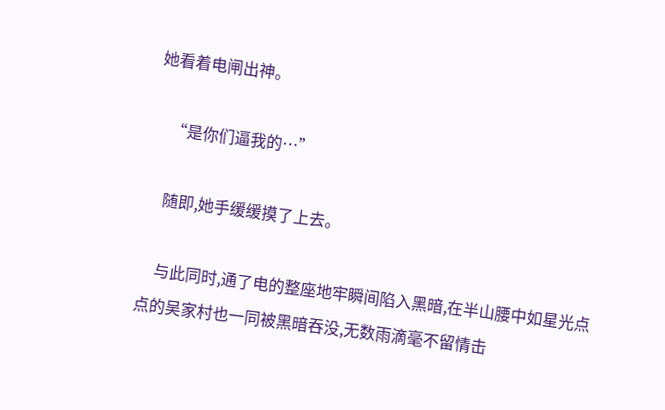她看着电闸出神。

    “是你们逼我的…”

    随即,她手缓缓摸了上去。

    与此同时,通了电的整座地牢瞬间陷入黑暗,在半山腰中如星光点点的吴家村也一同被黑暗吞没,无数雨滴毫不留情击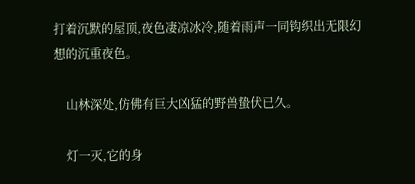打着沉默的屋顶,夜色凄凉冰冷,随着雨声一同钩织出无限幻想的沉重夜色。

    山林深处,仿佛有巨大凶猛的野兽蛰伏已久。

    灯一灭,它的身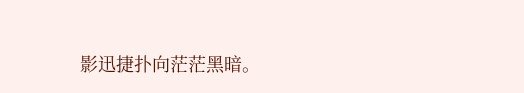影迅捷扑向茫茫黑暗。